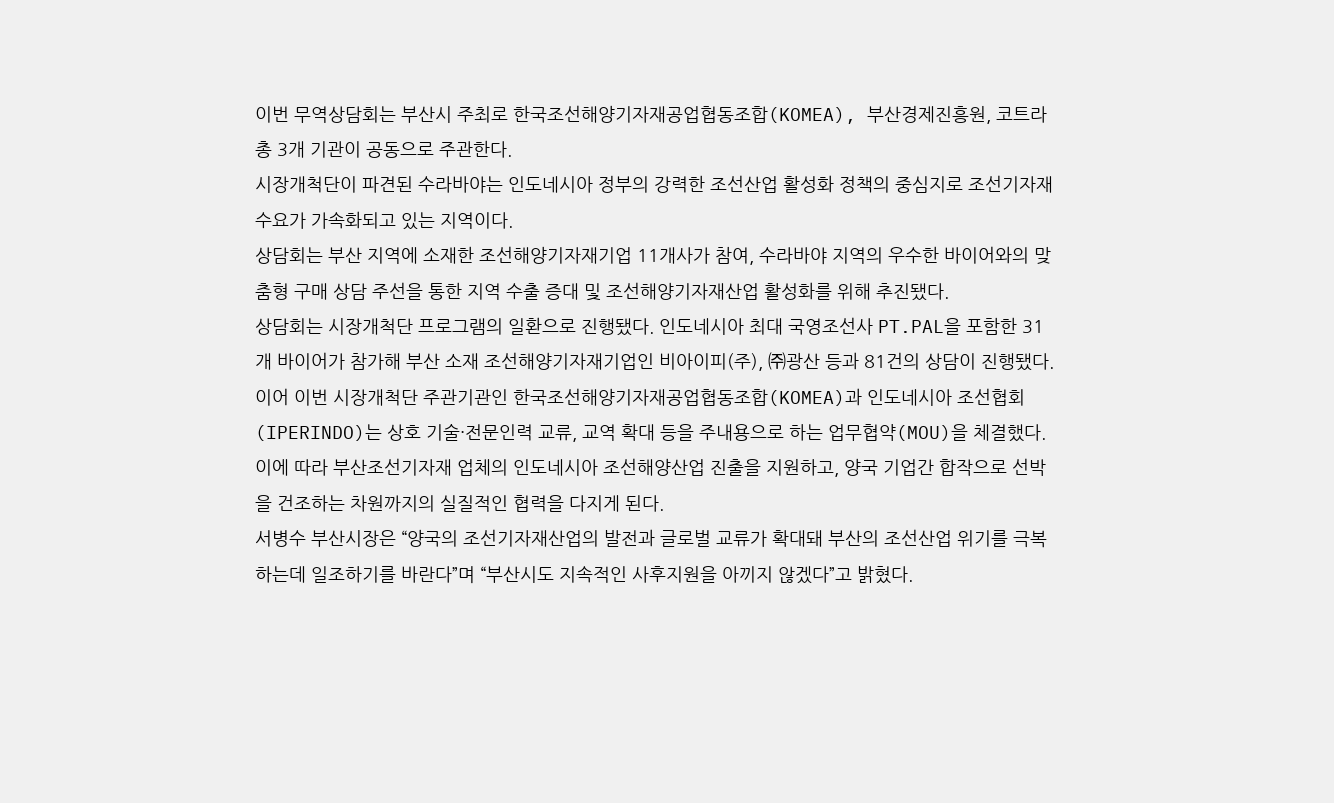이번 무역상담회는 부산시 주최로 한국조선해양기자재공업협동조합(KOMEA), 부산경제진흥원, 코트라 총 3개 기관이 공동으로 주관한다.
시장개척단이 파견된 수라바야는 인도네시아 정부의 강력한 조선산업 활성화 정책의 중심지로 조선기자재 수요가 가속화되고 있는 지역이다.
상담회는 부산 지역에 소재한 조선해양기자재기업 11개사가 참여, 수라바야 지역의 우수한 바이어와의 맞춤형 구매 상담 주선을 통한 지역 수출 증대 및 조선해양기자재산업 활성화를 위해 추진됐다.
상담회는 시장개척단 프로그램의 일환으로 진행됐다. 인도네시아 최대 국영조선사 PT.PAL을 포함한 31개 바이어가 참가해 부산 소재 조선해양기자재기업인 비아이피(주), ㈜광산 등과 81건의 상담이 진행됐다.
이어 이번 시장개척단 주관기관인 한국조선해양기자재공업협동조합(KOMEA)과 인도네시아 조선협회(IPERINDO)는 상호 기술·전문인력 교류, 교역 확대 등을 주내용으로 하는 업무협약(MOU)을 체결했다.
이에 따라 부산조선기자재 업체의 인도네시아 조선해양산업 진출을 지원하고, 양국 기업간 합작으로 선박을 건조하는 차원까지의 실질적인 협력을 다지게 된다.
서병수 부산시장은 “양국의 조선기자재산업의 발전과 글로벌 교류가 확대돼 부산의 조선산업 위기를 극복하는데 일조하기를 바란다”며 “부산시도 지속적인 사후지원을 아끼지 않겠다”고 밝혔다.